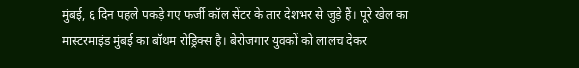मुंबई, ६ दिन पहले पकड़े गए फर्जी कॉल सेंटर के तार देशभर से जुड़े हैं। पूरे खेल का मास्टरमाइंड मुंबई का बॉथम रोड्रिक्स है। बेरोजगार युवकों को लालच देकर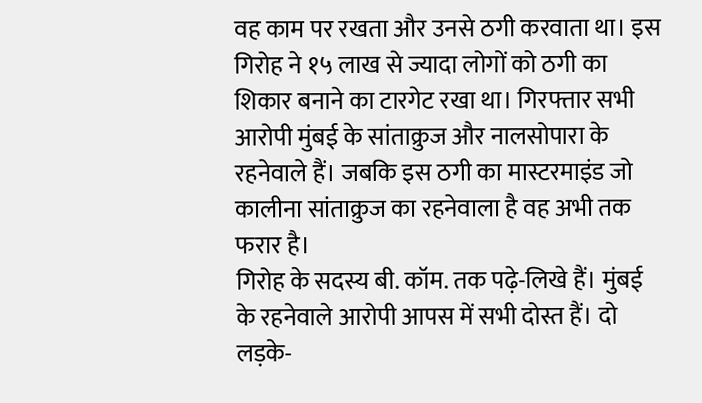वह काम पर रखता और उनसे ठगी करवाता था। इस गिरोह ने १५ लाख से ज्यादा लोगों को ठगी का शिकार बनाने का टारगेट रखा था। गिरफ्तार सभी आरोपी मुंबई के सांताक्रुज और नालसोपारा के रहनेवाले हैं। जबकि इस ठगी का मास्टरमाइंड जो कालीना सांताक्रुज का रहनेवाला है वह अभी तक फरार है।
गिरोह के सदस्य बी. कॉम. तक पढ़े-लिखे हैं। मुंबई के रहनेवाले आरोपी आपस में सभी दोस्त हैं। दो लड़के-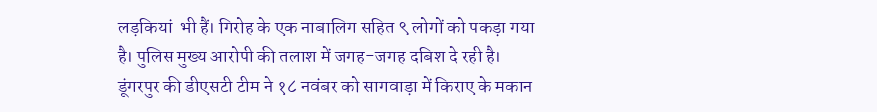लड़कियां  भी हैं। गिरोह के एक नाबालिग सहित ९ लोगों को पकड़ा गया है। पुलिस मुख्य आरोपी की तलाश में जगह-जगह दबिश दे रही है। डूंगरपुर की डीएसटी टीम ने १८ नवंबर को सागवाड़ा में किराए के मकान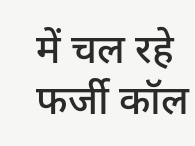में चल रहे फर्जी कॉल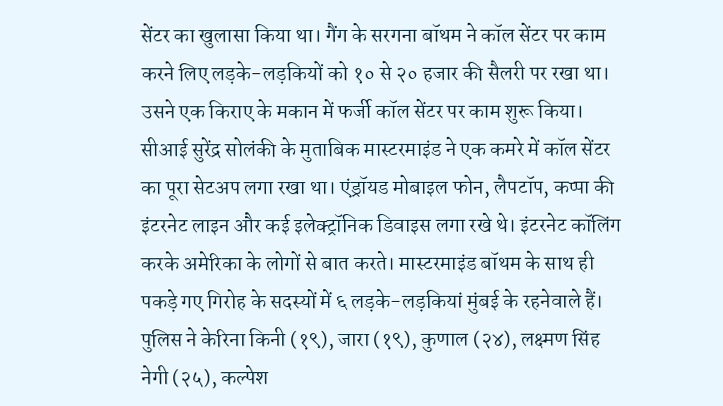सेंटर का खुलासा किया था। गैंग के सरगना बॉथम ने कॉल सेंटर पर काम करने लिए लड़के-लड़कियों को १० से २० हजार की सैलरी पर रखा था। उसने एक किराए के मकान में फर्जी कॉल सेंटर पर काम शुरू किया।
सीआई सुरेंद्र सोलंकी के मुताबिक मास्टरमाइंड ने एक कमरे में कॉल सेंटर का पूरा सेटअप लगा रखा था। एंड्रॉयड मोबाइल फोन, लैपटॉप, कप्पा की इंटरनेट लाइन और कई इलेक्ट्रॉनिक डिवाइस लगा रखे थे। इंटरनेट कॉलिंग करके अमेरिका के लोगों से बात करते। मास्टरमाइंड बॉथम के साथ ही पकड़े गए गिरोह के सदस्यों में ६ लड़के-लड़कियां मुंबई के रहनेवाले हैं। पुलिस ने केरिना किनी (१९), जारा (१९), कुणाल (२४), लक्ष्मण सिंह नेगी (२५), कल्पेश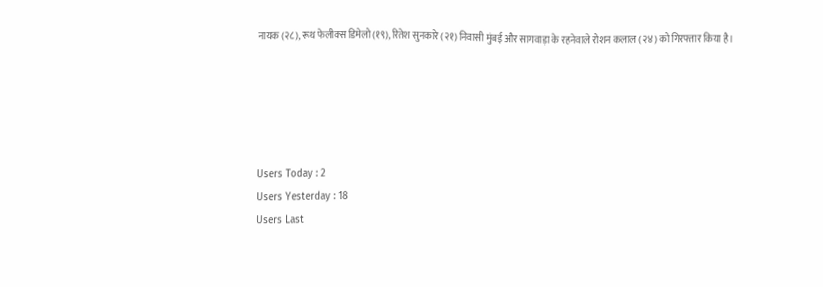नायक (२८), रूथ फेलीक्स डिमेलो (१९), रितेश सुनकारे (२१) निवासी मुंबई और सागवाड़ा के रहनेवाले रोशन कलाल (२४) को गिरफ्तार किया है।





Users Today : 2
Users Yesterday : 18
Users Last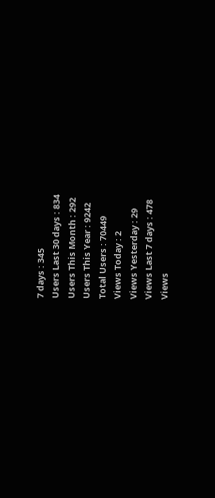7 days : 345
Users Last 30 days : 834
Users This Month : 292
Users This Year : 9242
Total Users : 70449
Views Today : 2
Views Yesterday : 29
Views Last 7 days : 478
Views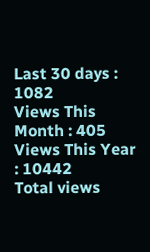Last 30 days : 1082
Views This Month : 405
Views This Year : 10442
Total views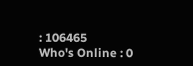: 106465
Who's Online : 0